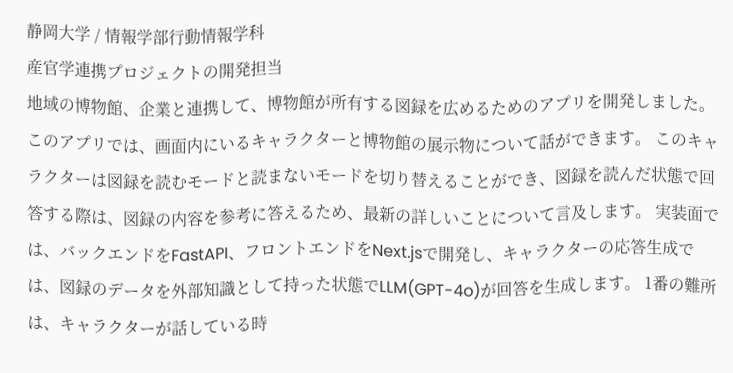静岡大学 / 情報学部行動情報学科
産官学連携プロジェクトの開発担当
地域の博物館、企業と連携して、博物館が所有する図録を広めるためのアプリを開発しました。 このアプリでは、画面内にいるキャラクターと博物館の展示物について話ができます。 このキャラクターは図録を読むモードと読まないモードを切り替えることができ、図録を読んだ状態で回答する際は、図録の内容を参考に答えるため、最新の詳しいことについて言及します。 実装面では、バックエンドをFastAPI、フロントエンドをNext.jsで開発し、キャラクターの応答生成では、図録のデータを外部知識として持った状態でLLM(GPT-4o)が回答を生成します。 1番の難所は、キャラクターが話している時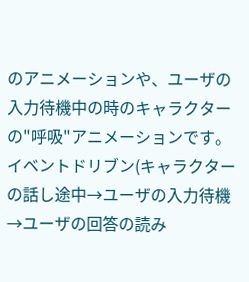のアニメーションや、ユーザの入力待機中の時のキャラクターの"呼吸"アニメーションです。 イベントドリブン(キャラクターの話し途中→ユーザの入力待機→ユーザの回答の読み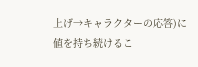上げ→キャラクターの応答)に値を持ち続けるこ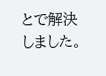とで解決しました。